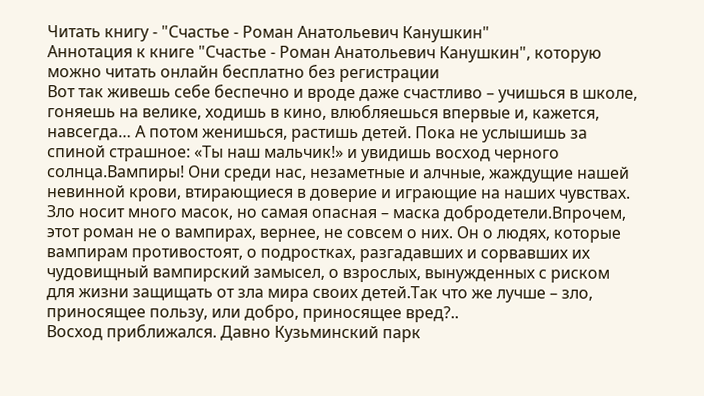Читать книгу - "Счастье - Роман Анатольевич Канушкин"
Аннотация к книге "Счастье - Роман Анатольевич Канушкин", которую можно читать онлайн бесплатно без регистрации
Вот так живешь себе беспечно и вроде даже счастливо – учишься в школе, гоняешь на велике, ходишь в кино, влюбляешься впервые и, кажется, навсегда… А потом женишься, растишь детей. Пока не услышишь за спиной страшное: «Ты наш мальчик!» и увидишь восход черного солнца.Вампиры! Они среди нас, незаметные и алчные, жаждущие нашей невинной крови, втирающиеся в доверие и играющие на наших чувствах. Зло носит много масок, но самая опасная – маска добродетели.Впрочем, этот роман не о вампирах, вернее, не совсем о них. Он о людях, которые вампирам противостоят, о подростках, разгадавших и сорвавших их чудовищный вампирский замысел, о взрослых, вынужденных с риском для жизни защищать от зла мира своих детей.Так что же лучше – зло, приносящее пользу, или добро, приносящее вред?..
Восход приближался. Давно Кузьминский парк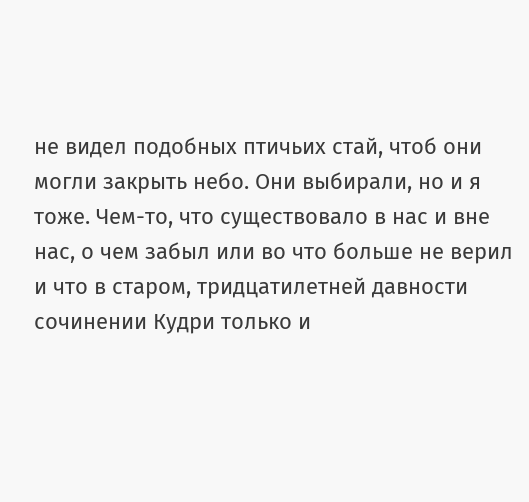не видел подобных птичьих стай, чтоб они могли закрыть небо. Они выбирали, но и я тоже. Чем-то, что существовало в нас и вне нас, о чем забыл или во что больше не верил и что в старом, тридцатилетней давности сочинении Кудри только и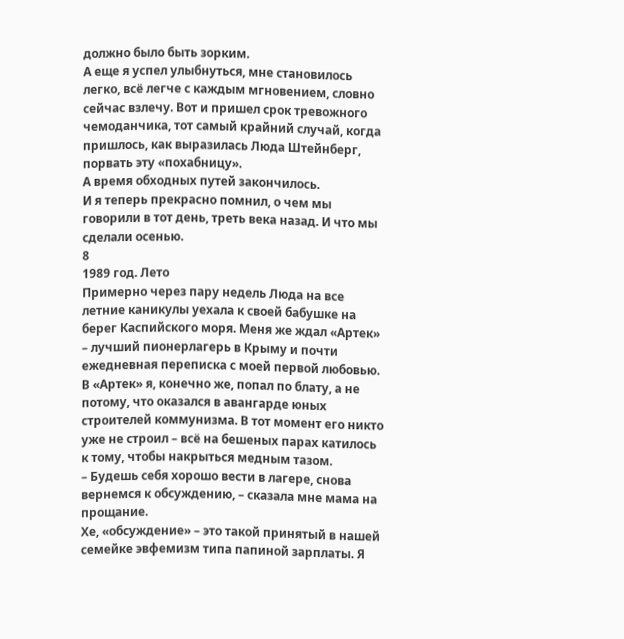должно было быть зорким.
А еще я успел улыбнуться, мне становилось легко, всё легче с каждым мгновением, словно сейчас взлечу. Вот и пришел срок тревожного чемоданчика, тот самый крайний случай, когда пришлось, как выразилась Люда Штейнберг, порвать эту «похабницу».
А время обходных путей закончилось.
И я теперь прекрасно помнил, о чем мы говорили в тот день, треть века назад. И что мы сделали осенью.
8
1989 год. Лето
Примерно через пару недель Люда на все летние каникулы уехала к своей бабушке на берег Каспийского моря. Меня же ждал «Артек» – лучший пионерлагерь в Крыму и почти ежедневная переписка с моей первой любовью. В «Артек» я, конечно же, попал по блату, а не потому, что оказался в авангарде юных строителей коммунизма. В тот момент его никто уже не строил – всё на бешеных парах катилось к тому, чтобы накрыться медным тазом.
– Будешь себя хорошо вести в лагере, снова вернемся к обсуждению, – сказала мне мама на прощание.
Хе, «обсуждение» – это такой принятый в нашей семейке эвфемизм типа папиной зарплаты. Я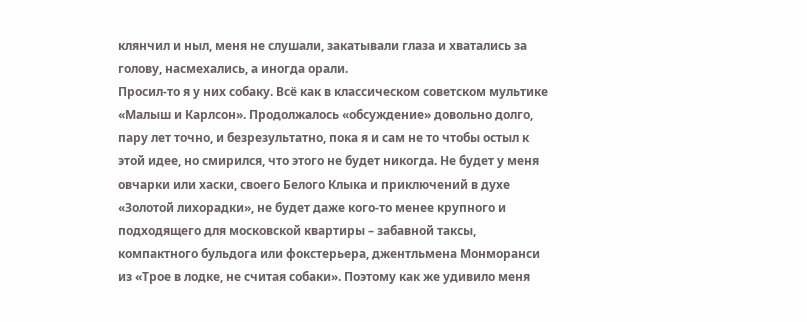клянчил и ныл, меня не слушали, закатывали глаза и хватались за голову, насмехались, а иногда орали.
Просил-то я у них собаку. Всё как в классическом советском мультике «Малыш и Карлсон». Продолжалось «обсуждение» довольно долго, пару лет точно, и безрезультатно, пока я и сам не то чтобы остыл к этой идее, но смирился, что этого не будет никогда. Не будет у меня овчарки или хаски, своего Белого Клыка и приключений в духе «Золотой лихорадки», не будет даже кого-то менее крупного и подходящего для московской квартиры – забавной таксы, компактного бульдога или фокстерьера, джентльмена Монморанси из «Трое в лодке, не считая собаки». Поэтому как же удивило меня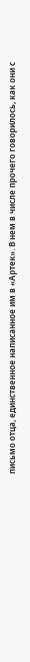письмо отца, единственное написанное им в «Артек». В нем в числе прочего говорилось, как они с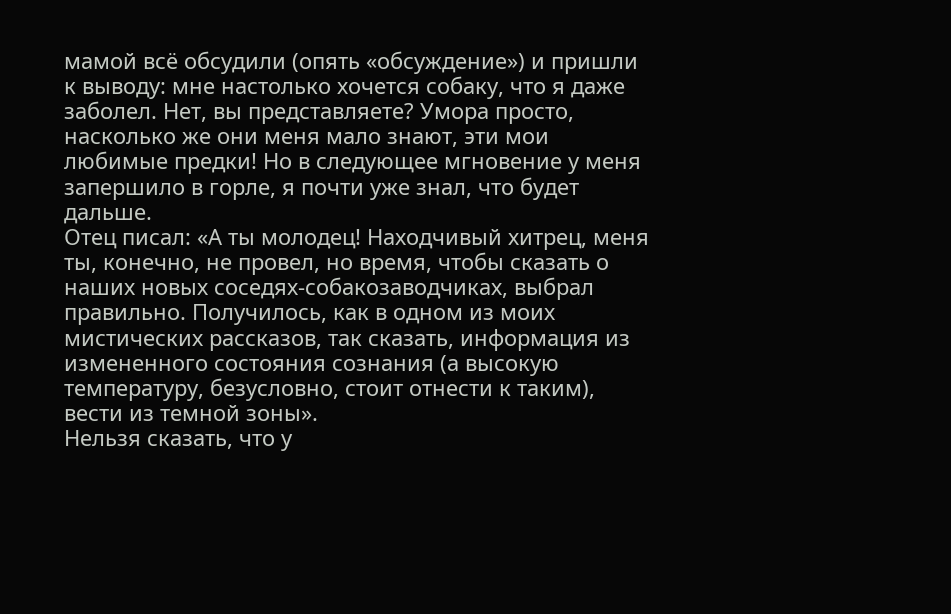мамой всё обсудили (опять «обсуждение») и пришли к выводу: мне настолько хочется собаку, что я даже заболел. Нет, вы представляете? Умора просто, насколько же они меня мало знают, эти мои любимые предки! Но в следующее мгновение у меня запершило в горле, я почти уже знал, что будет дальше.
Отец писал: «А ты молодец! Находчивый хитрец, меня ты, конечно, не провел, но время, чтобы сказать о наших новых соседях-собакозаводчиках, выбрал правильно. Получилось, как в одном из моих мистических рассказов, так сказать, информация из измененного состояния сознания (а высокую температуру, безусловно, стоит отнести к таким), вести из темной зоны».
Нельзя сказать, что у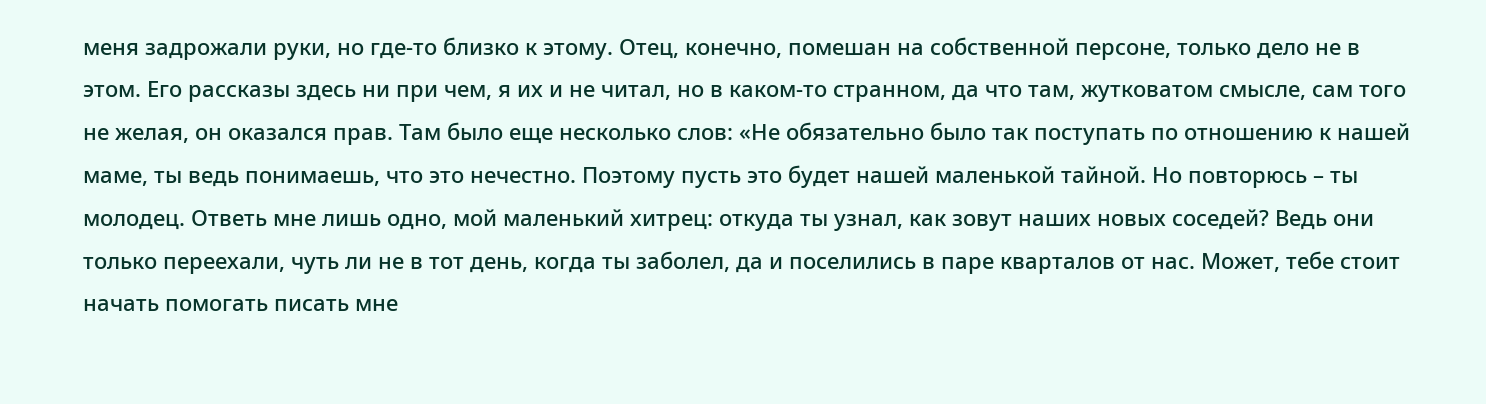меня задрожали руки, но где-то близко к этому. Отец, конечно, помешан на собственной персоне, только дело не в этом. Его рассказы здесь ни при чем, я их и не читал, но в каком-то странном, да что там, жутковатом смысле, сам того не желая, он оказался прав. Там было еще несколько слов: «Не обязательно было так поступать по отношению к нашей маме, ты ведь понимаешь, что это нечестно. Поэтому пусть это будет нашей маленькой тайной. Но повторюсь – ты молодец. Ответь мне лишь одно, мой маленький хитрец: откуда ты узнал, как зовут наших новых соседей? Ведь они только переехали, чуть ли не в тот день, когда ты заболел, да и поселились в паре кварталов от нас. Может, тебе стоит начать помогать писать мне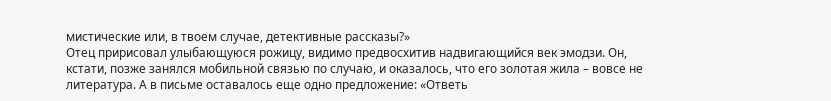мистические или, в твоем случае, детективные рассказы?»
Отец пририсовал улыбающуюся рожицу, видимо предвосхитив надвигающийся век эмодзи. Он, кстати, позже занялся мобильной связью по случаю, и оказалось, что его золотая жила – вовсе не литература. А в письме оставалось еще одно предложение: «Ответь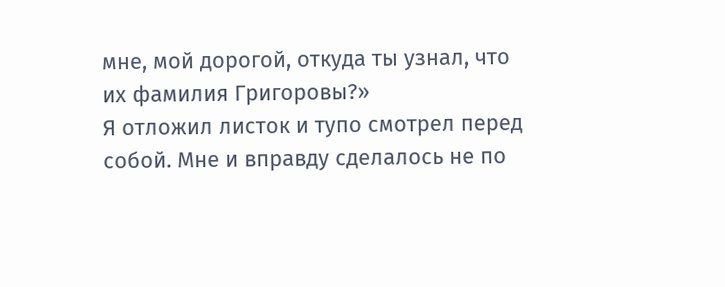мне, мой дорогой, откуда ты узнал, что их фамилия Григоровы?»
Я отложил листок и тупо смотрел перед собой. Мне и вправду сделалось не по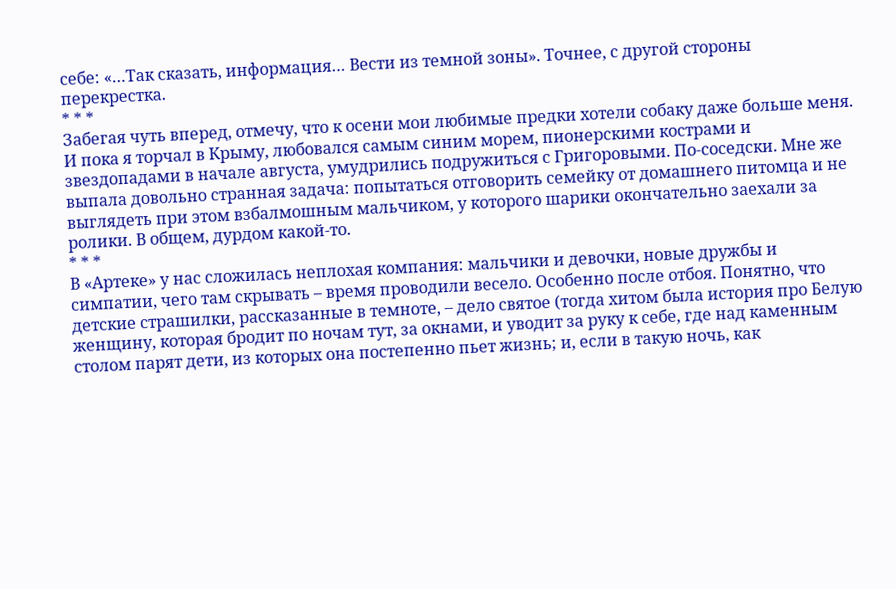себе: «…Так сказать, информация… Вести из темной зоны». Точнее, с другой стороны перекрестка.
* * *
Забегая чуть вперед, отмечу, что к осени мои любимые предки хотели собаку даже больше меня. И пока я торчал в Крыму, любовался самым синим морем, пионерскими кострами и звездопадами в начале августа, умудрились подружиться с Григоровыми. По-соседски. Мне же выпала довольно странная задача: попытаться отговорить семейку от домашнего питомца и не выглядеть при этом взбалмошным мальчиком, у которого шарики окончательно заехали за ролики. В общем, дурдом какой-то.
* * *
В «Артеке» у нас сложилась неплохая компания: мальчики и девочки, новые дружбы и симпатии, чего там скрывать – время проводили весело. Особенно после отбоя. Понятно, что детские страшилки, рассказанные в темноте, – дело святое (тогда хитом была история про Белую женщину, которая бродит по ночам тут, за окнами, и уводит за руку к себе, где над каменным столом парят дети, из которых она постепенно пьет жизнь; и, если в такую ночь, как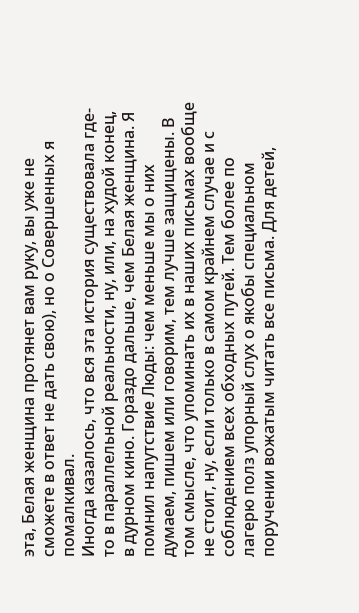эта, Белая женщина протянет вам руку, вы уже не сможете в ответ не дать свою), но о Совершенных я помалкивал.
Иногда казалось, что вся эта история существовала где-то в параллельной реальности, ну, или, на худой конец, в дурном кино. Гораздо дальше, чем Белая женщина. Я помнил напутствие Люды: чем меньше мы о них думаем, пишем или говорим, тем лучше защищены. В том смысле, что упоминать их в наших письмах вообще не стоит, ну, если только в самом крайнем случае и с соблюдением всех обходных путей. Тем более по лагерю полз упорный слух о якобы специальном поручении вожатым читать все письма. Для детей,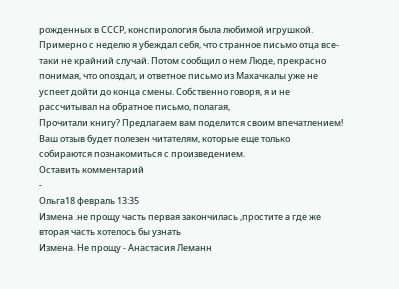рожденных в СССР, конспирология была любимой игрушкой. Примерно с неделю я убеждал себя, что странное письмо отца все-таки не крайний случай. Потом сообщил о нем Люде, прекрасно понимая, что опоздал, и ответное письмо из Махачкалы уже не успеет дойти до конца смены. Собственно говоря, я и не рассчитывал на обратное письмо, полагая,
Прочитали книгу? Предлагаем вам поделится своим впечатлением! Ваш отзыв будет полезен читателям, которые еще только собираются познакомиться с произведением.
Оставить комментарий
-
Ольга18 февраль 13:35
Измена .не прощу часть первая закончилась ,простите а где же вторая часть хотелось бы узнать
Измена. Не прощу - Анастасия Леманн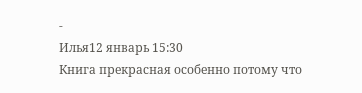-
Илья12 январь 15:30
Книга прекрасная особенно потому что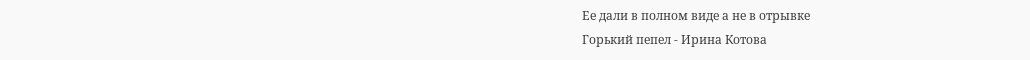Ее дали в полном виде а не в отрывке
Горький пепел - Ирина Котова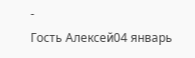-
Гость Алексей04 январь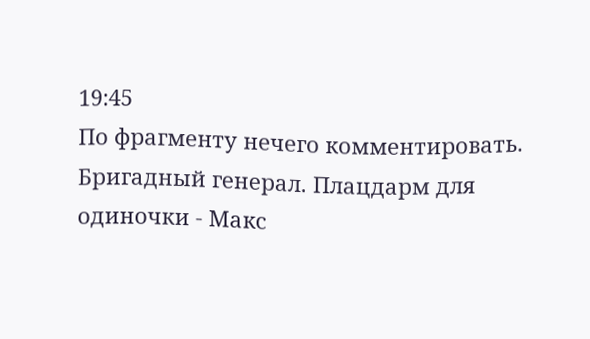19:45
По фрагменту нечего комментировать.
Бригадный генерал. Плацдарм для одиночки - Макс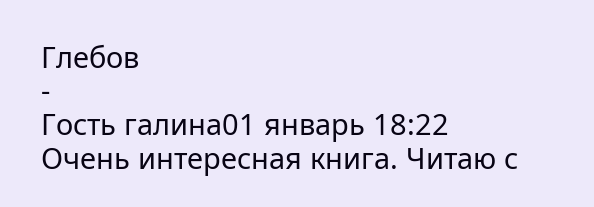Глебов
-
Гость галина01 январь 18:22
Очень интересная книга. Читаю с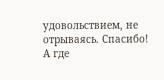удовольствием, не отрываясь. Спасибо! А где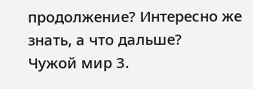продолжение? Интересно же знать, а что дальше?
Чужой мир 3.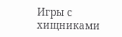Игры с хищниками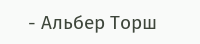- Альбер Торш